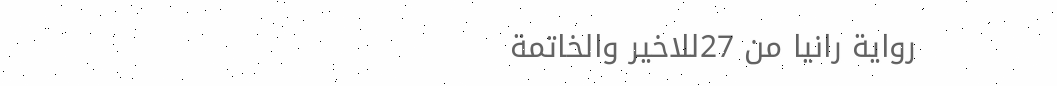رواية رانيا من 27للاخير والخاتمة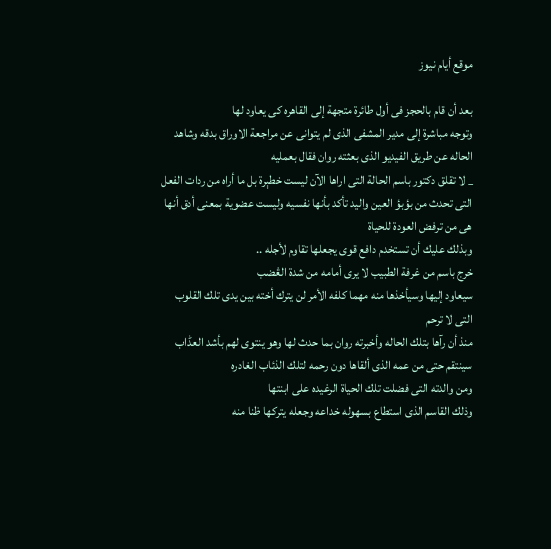موقع أيام نيوز

بعد أن قام بالحجز فى أول طائرة متجهة إلى القاهره كى يعاود لها
وتوجه مباشرة إلى مدير المشفى الذى لم يتوانى عن مراجعة الاوراق بدقه وشاهد الحاله عن طريق الفيديو الذى بعثته روان فقال بعمليه
_ لا تقلق دكتور باسم الحالة التى اراها الآن ليست خطېرة بل ما أراه من ردات الفعل التى تحدث من بؤبؤ العين واليد تأكد بأنها نفسيه وليست عضوية بمعنى أدق أنها هى من ترفض العودة للحياة
وبذلك عليك أن تستخدم دافع قوى يجعلها تقاوم لأجله ..
خرج باسم من غرفة الطبيب لا يرى أمامه من شدة الڠضب
سيعاود إليها وسيأخذها منه مهما كلفه الأمر لن يترك أخته بين يدى تلك القلوب التى لا ترحم
منذ أن رآها بتلك الحاله وأخبرته روان بما حدث لها وهو ينتوى لهم بأشد العڈاب
سينتقم حتى من عمه الذى ألقاها دون رحمه لتلك الذئاب الغادره
ومن والدته التى فضلت تلك الحياة الرغيده على ابنتها
وذلك القاسم الذى استطاع بسهوله خداعه وجعله يتركها ظنا منه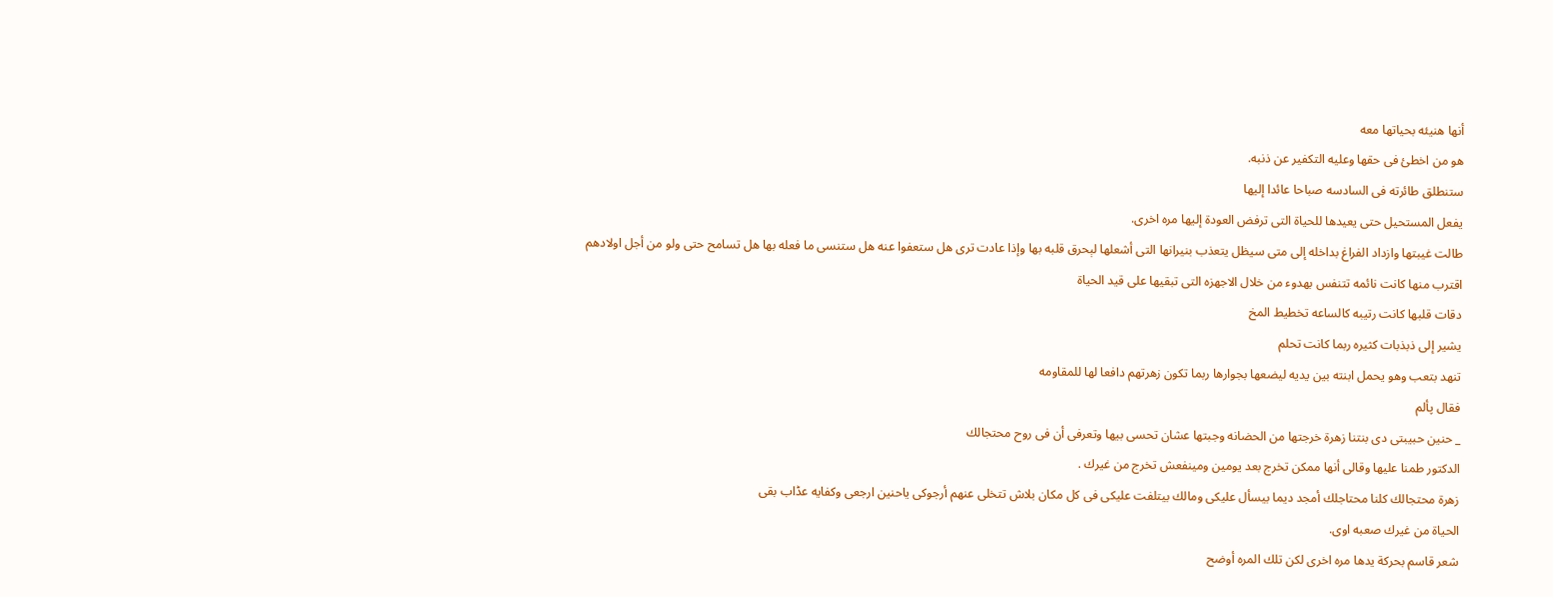أنها هنيئه بحياتها معه
هو من اخطئ فى حقها وعليه التكفير عن ذنبه.
ستنطلق طائرته فى السادسه صباحا عائدا إليها
يفعل المستحيل حتى يعيدها للحياة التى ترفض العودة إليها مره اخرى.
طالت غيبتها وازداد الفراغ بداخله إلى متى سيظل يتعذب بنيرانها التى أشعلها لېحرق قلبه بها وإذا عادت ترى هل ستعفوا عنه هل ستنسى ما فعله بها هل تسامح حتى ولو من أجل اولادهم
اقترب منها كانت نائمه تتنفس بهدوء من خلال الاجهزه التى تبقيها على قيد الحياة
دقات قلبها كانت رتيبه كالساعه تخطيط المخ
يشير إلى ذبذبات كثيره ربما كانت تحلم
تنهد بتعب وهو يحمل ابنته بين يديه ليضعها بجوارها ربما تكون زهرتهم دافعا لها للمقاومه
فقال پألم
_ حنين حبيبتى دى بنتنا زهرة خرجتها من الحضانه وجبتها عشان تحسى بيها وتعرفى أن فى روح محتجالك
الدكتور طمنا عليها وقالى أنها ممكن تخرج بعد يومين ومينفعش تخرج من غيرك .
زهرة محتجالك كلنا محتاجلك أمجد ديما بيسأل عليكى ومالك بيتلفت عليكى فى كل مكان بلاش تتخلى عنهم أرجوكى ياحنين ارجعى وكفايه عڈاب بقى
الحياة من غيرك صعبه اوى.
شعر قاسم بحركة يدها مره اخرى لكن تلك المره أوضح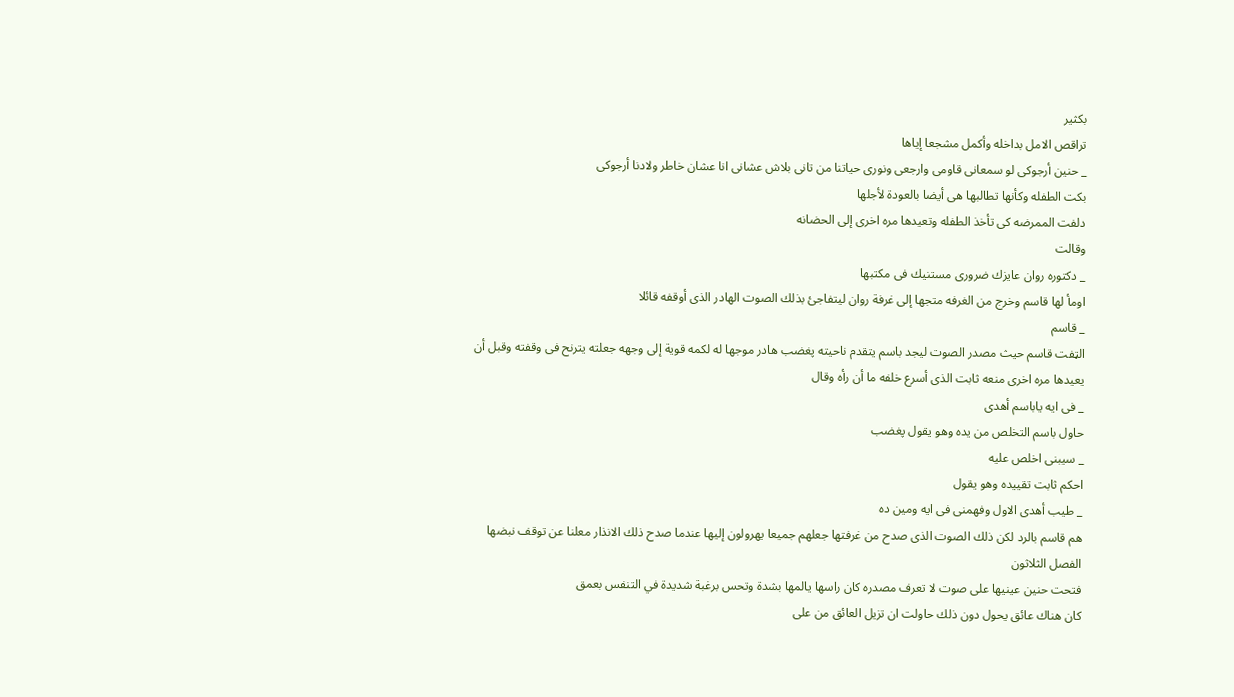بكثير
تراقص الامل بداخله وأكمل مشجعا إياها
_ حنين أرجوكى لو سمعانى قاومى وارجعى ونورى حياتنا من تانى بلاش عشانى انا عشان خاطر ولادنا أرجوكى
بكت الطفله وكأنها تطالبها هى أيضا بالعودة لأجلها
دلفت الممرضه كى تأخذ الطفله وتعيدها مره اخرى إلى الحضانه
وقالت
_ دكتوره روان عايزك ضرورى مستنيك فى مكتبها
اومأ لها قاسم وخرج من الغرفه متجها إلى غرفة روان ليتفاجئ بذلك الصوت الهادر الذى أوقفه قائلا
_ قاسم
الټفت قاسم حيث مصدر الصوت ليجد باسم يتقدم ناحيته پغضب هادر موجها له لكمه قوية إلى وجهه جعلته يترنح فى وقفته وقبل أن يعيدها مره اخرى منعه ثابت الذى أسرع خلفه ما أن رأه وقال
_ فى ايه ياباسم أهدى
حاول باسم التخلص من يده وهو يقول پغضب
_ سيبنى اخلص عليه
احكم ثابت تقييده وهو يقول
_ طيب أهدى الاول وفهمنى فى ايه ومين ده
هم قاسم بالرد لكن ذلك الصوت الذى صدح من غرفتها جعلهم جميعا يهرولون إليها عندما صدح ذلك الانذار معلنا عن توقف نبضها
الفصل الثلاثون
فتحت حنين عينيها على صوت لا تعرف مصدره كان راسها يالمها بشدة وتحس برغبة شديدة في التنفس بعمق
كان هناك عائق يحول دون ذلك حاولت ان تزيل العائق من على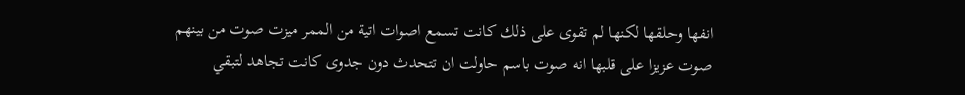انفها وحلقها لكنها لم تقوى على ذلك كانت تسمع اصوات اتية من الممر ميزت صوت من بينهم
صوت عزيزا على قلبها انه صوت باسم حاولت ان تتحدث دون جدوى كانت تجاهد لتبقي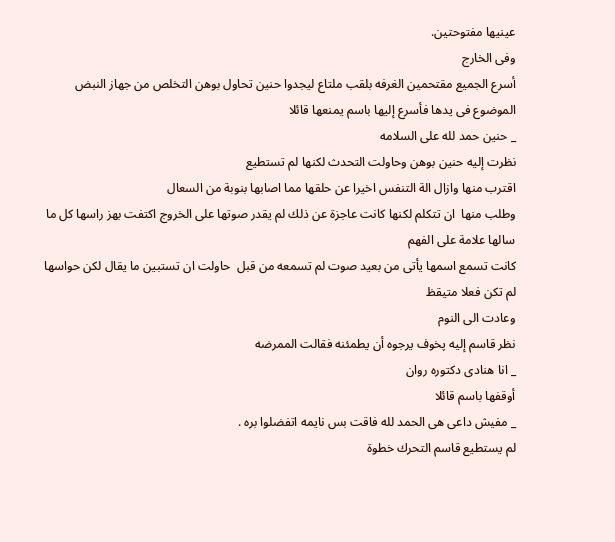عينيها مفتوحتين.
وفى الخارج
أسرع الجميع مقتحمين الغرفه بلقب ملتاع ليجدوا حنين تحاول بوهن التخلص من جهاز النبض الموضوع فى يدها فأسرع إليها باسم يمنعها قائلا
_ حنين حمد لله على السلامه
نظرت إليه حنين بوهن وحاولت التحدث لكنها لم تستطيع
اقترب منها وازال الة التنفس اخيرا عن حلقها مما اصابها بنوبة من السعال
وطلب منها  ان تتكلم لكنها كانت عاجزة عن ذلك لم يقدر صوتها على الخروج اكتفت بهز راسها كل ما سالها علامة على الفهم
كانت تسمع اسمها يأتى من بعيد صوت لم تسمعه من قبل  حاولت ان تستبين ما يقال لكن حواسها لم تكن فعلا متيقظ
وعادت الى النوم
نظر قاسم إليه پخوف يرجوه أن يطمئنه فقالت الممرضه
_ انا هنادى دكتوره روان
أوقفها باسم قائلا
_ مفيش داعى هى الحمد لله فاقت بس نايمه اتفضلوا بره .
لم يستطيع قاسم التحرك خطوة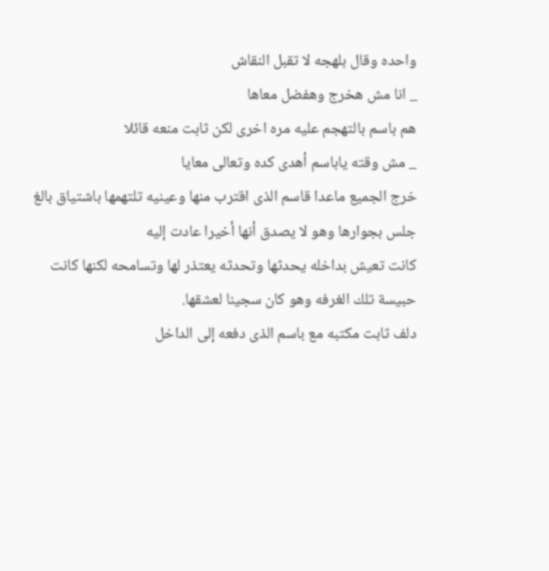واحده وقال بلهجه لا تقبل النقاش
_ انا مش هخرج وهفضل معاها
هم باسم بالتهجم عليه مره اخرى لكن ثابت منعه قائلا
_ مش وقته ياباسم أهدى كده وتعالى معايا
خرج الجميع ماعدا قاسم الذى اقترب منها وعينيه تلتهمها باشتياق بالغ جلس بجوارها وهو لا يصدق أنها أخيرا عادت إليه
كانت تعيش بداخله يحدثها وتحدثه يعتذر لها وتسامحه لكنها كانت حبيسة تلك الغرفه وهو كان سجينا لعشقها.
دلف ثابت مكتبه مع باسم الذى دفعه إلى الداخل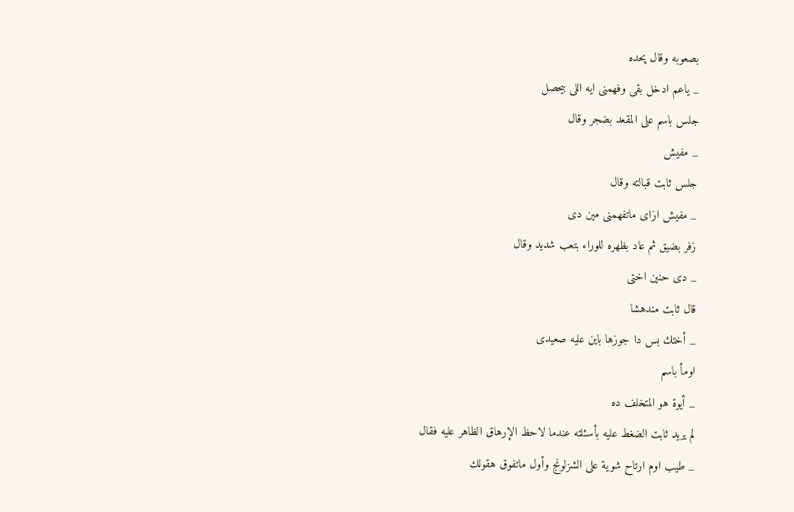بصعوبه وقال پحده
_ ياعم ادخل بقى وفهمنى ايه اللى بيحصل
جلس باسم على المقعد بضجر وقال
_ مفيش
جلس ثابت قبالته وقال
_ مفيش ازاى ماتفهمنى مين دى
زفر بضيق ثم عاد بظهره للوراء بتعب شديد وقال
_ دى حنين اختى
قال ثابت مندهشا
_ أختك بس دا جوزها باين عليه صعيدى
اومأ باسم
_ أيوة هو المتخلف ده
لم يريد ثابت الضغط عليه بأسئلته عندما لاحظ الإرهاق الظاهر عليه فقال
_ طيب اوم ارتاح شوية على الشزلونج وأول ماتفوق هقولك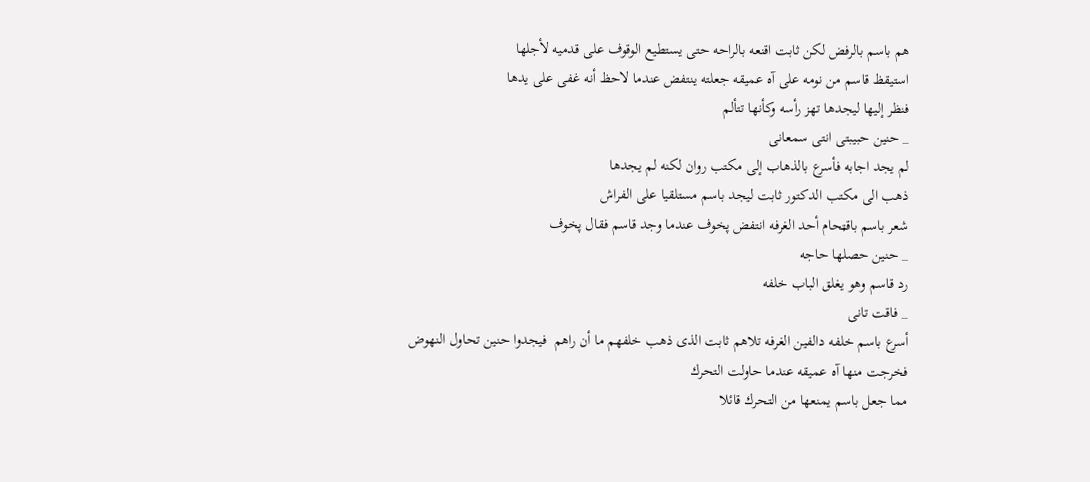هم باسم بالرفض لكن ثابت اقنعه بالراحه حتى يستطيع الوقوف على قدميه لأجلها
استيقظ قاسم من نومه على آه عميقه جعلته ينتفض عندما لاحظ أنه غفى على يدها
فنظر إليها ليجدها تهز رأسه وكأنها تتألم
_ حنين حبيبتى انتى سمعانى
لم يجد اجابه فأسرع بالذهاب إلى مكتب روان لكنه لم يجدها
ذهب الى مكتب الدكتور ثابت ليجد باسم مستلقيا على الفراش
شعر باسم باقټحام أحد الغرفه انتفض پخوف عندما وجد قاسم فقال پخوف
_ حنين حصلها حاجه
رد قاسم وهو يغلق الباب خلفه
_ فاقت تانى
أسرع باسم خلفه دالفين الغرفه تلاهم ثابت الذى ذهب خلفهم ما أن راهم  فيجدوا حنين تحاول النهوض
فخرجت منها آه عميقه عندما حاولت التحرك
مما جعل باسم يمنعها من التحرك قائلا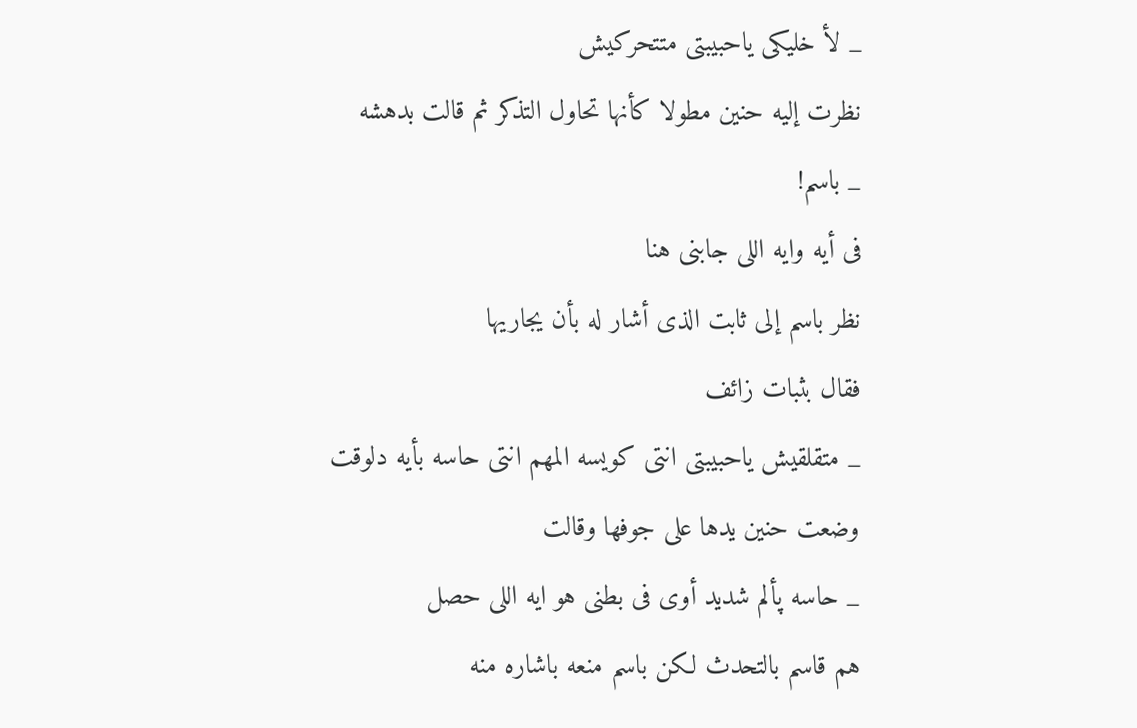_ لأ خليكى ياحبيبتى متتحركيش
نظرت إليه حنين مطولا كأنها تحاول التذكر ثم قالت بدهشه
_ باسم!
فى أيه وايه اللى جابنى هنا
نظر باسم إلى ثابت الذى أشار له بأن يجاريها
فقال بثبات زائف
_ متقلقيش ياحبيبتى انتى كويسه المهم انتى حاسه بأيه دلوقت
وضعت حنين يدها على جوفها وقالت
_ حاسه پألم شديد أوى فى بطنى هو ايه اللى حصل
هم قاسم بالتحدث لكن باسم منعه باشاره منه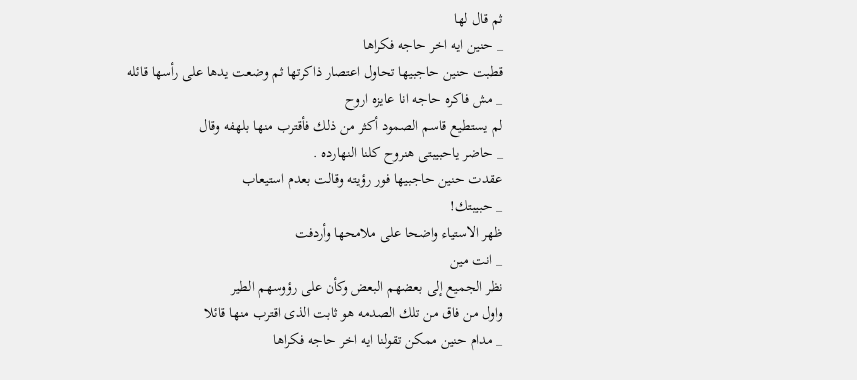ثم قال لها
_ حنين ايه اخر حاجه فكراها
قطبت حنين حاجبيها تحاول اعتصار ذاكرتها ثم وضعت يدها على رأسها قائله
_ مش فاكره حاجه انا عايزه اروح
لم يستطيع قاسم الصمود أكثر من ذلك فأقترب منها بلهفه وقال
_ حاضر ياحبيبتى هنروح كلنا النهارده .
عقدت حنين حاجبيها فور رؤيته وقالت بعدم استيعاب
_ حبيبتك!
ظهر الاستياء واضحا على ملامحها وأردفت
_ انت مين
نظر الجميع إلى بعضهم البعض وكأن على رؤوسهم الطير
واول من فاق من تلك الصدمه هو ثابت الذى اقترب منها قائلا
_ مدام حنين ممكن تقولنا ايه اخر حاجه فكراها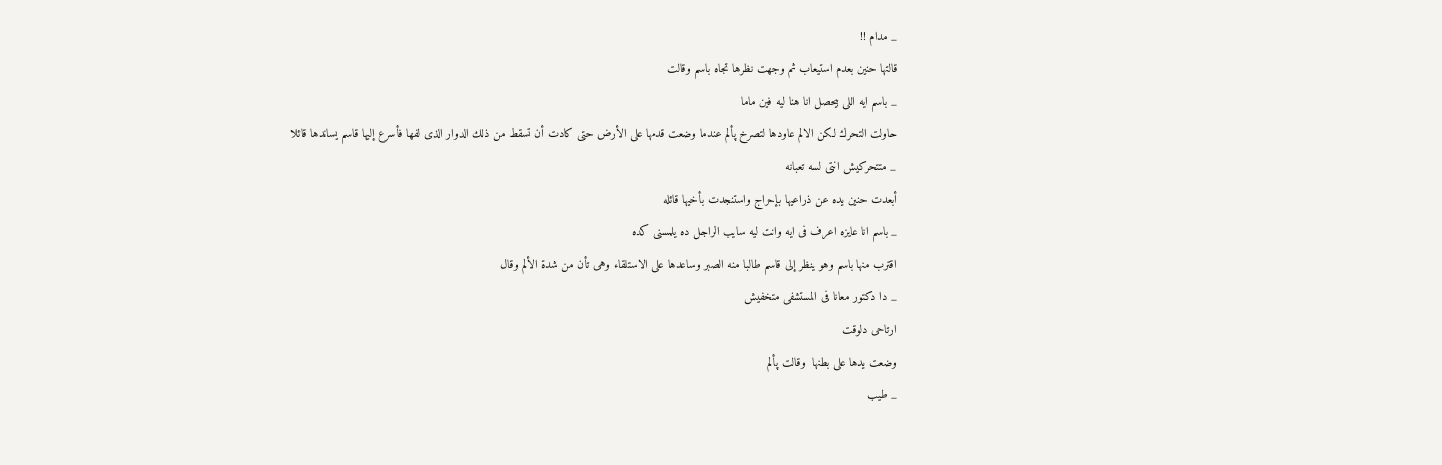_ مدام !!
قالتها حنين بعدم استيعاب ثم وجهت نظرها تجاه باسم وقالت
_ باسم ايه اللى بيحصل انا هنا ليه فين ماما
حاولت التحرك لكن الالم عاودها لتصرخ پألم عندما وضعت قدمها على الأرض حتى كادت أن تسقط من ذلك الدوار الذى لفها فأسرع إليها قاسم يساندها قائلا
_ متتحركيش انتى لسه تعبانه
أبعدت حنين يده عن ذراعيها بإحراج واستنجدت بأخيها قائله
_ باسم انا عايزه اعرف فى ايه وانت ليه سايب الراجل ده يلمسنى كده
اقترب منها باسم وهو ينظر إلى قاسم طالبا منه الصبر وساعدها على الاستلقاء وهى تأن من شدة الألم وقال
_ دا دكتور معانا فى المستشفى متخفيش
ارتاحى دلوقت
وضعت يدها على بطنها  وقالت پألم
_ طيب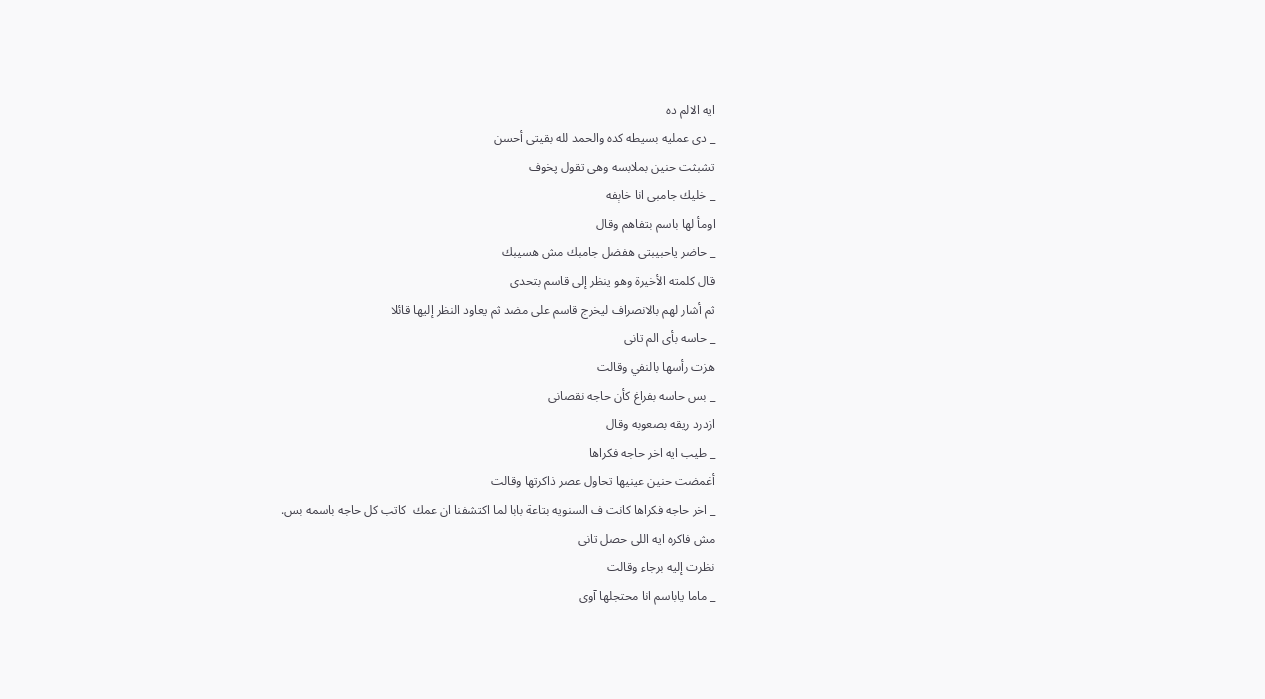ايه الالم ده
_ دى عمليه بسيطه كده والحمد لله بقيتى أحسن
تشبثت حنين بملابسه وهى تقول پخوف
_ خليك جامبى انا خاېفه
اومأ لها باسم بتفاهم وقال
_ حاضر ياحبيبتى هفضل جامبك مش هسيبك
قال كلمته الأخيرة وهو ينظر إلى قاسم بتحدى
ثم أشار لهم بالانصراف ليخرج قاسم على مضد ثم يعاود النظر إليها قائلا
_ حاسه بأى الم تانى
هزت رأسها بالنفي وقالت
_ بس حاسه بفراغ كأن حاجه نقصانى
ازدرد ريقه بصعوبه وقال
_ طيب ايه اخر حاجه فكراها
أغمضت حنين عينيها تحاول عصر ذاكرتها وقالت
_ اخر حاجه فكراها كانت ف السنويه بتاعة بابا لما اكتشفنا ان عمك  كاتب كل حاجه باسمه بس.
مش فاكره ايه اللى حصل تانى
نظرت إليه برجاء وقالت
_ ماما ياباسم انا محتجلها آوى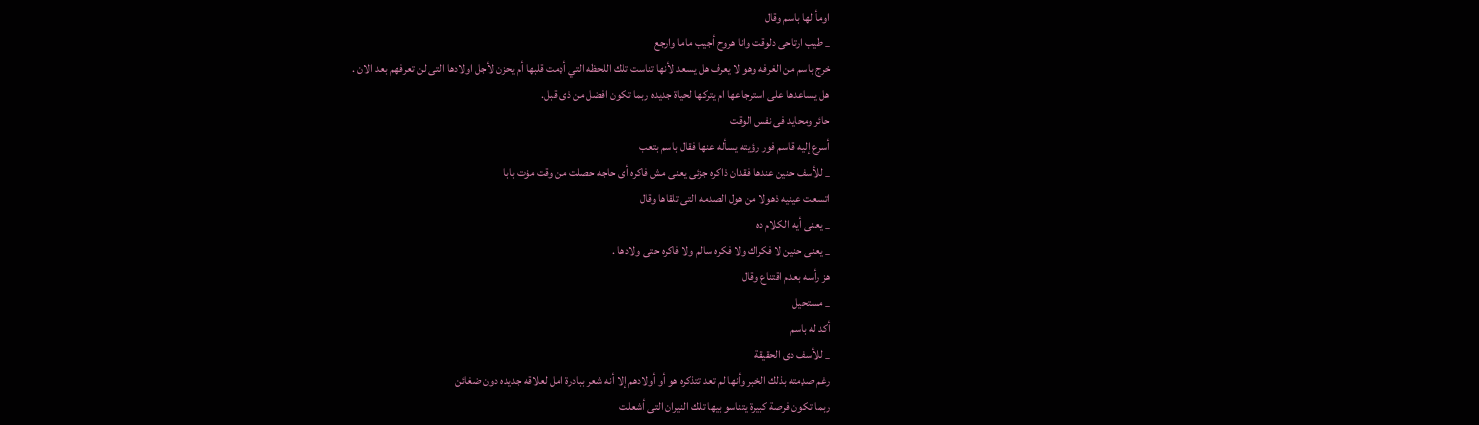اومأ لها باسم وقال
_ طيب ارتاحى دلوقت وانا هروح أجيب ماما وارجع
خرج باسم من الغرفه وهو لا يعرف هل يسعد لأنها تناست تلك اللحظه التي أډمت قلبها أم يحزن لأجل اولادها التى لن تعرفهم بعد الان .
هل يساعدها على استرجاعها ام يتركها لحياة جديده ربما تكون افضل من ذى قبل.
حائر ومحايد فى نفس الوقت
أسرع إليه قاسم فور رؤيته يسأله عنها فقال باسم بتعب
_ للأسف حنين عندها فقدان ذاكره جزئى يعنى مش فاكره أى حاجه حصلت من وقت مۏت بابا
اتسعت عينيه ذهولا من هول الصدمه التى تلقاها وقال
_ يعنى أيه الكلام ده
_ يعنى حنين لا فكراك ولا فكره سالم ولا فاكره حتى ولادها .
هز رأسه بعدم اقتناع وقال
_ مستحيل
أكد له باسم
_ للأسف دى الحقيقة
رغم صډمته بذلك الخبر وأنها لم تعد تتذكره هو أو أولادهم إلا أنه شعر ببادرة امل لعلاقه جديده دون ضغائن
ربما تكون فرصة كبيرة يتناسو بيها تلك النيران التى أشعلت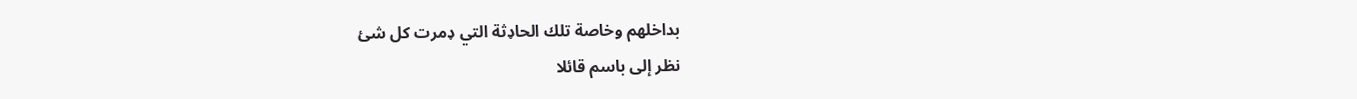بداخلهم وخاصة تلك الحاډثة التي ډمرت كل شئ
نظر إلى باسم قائلا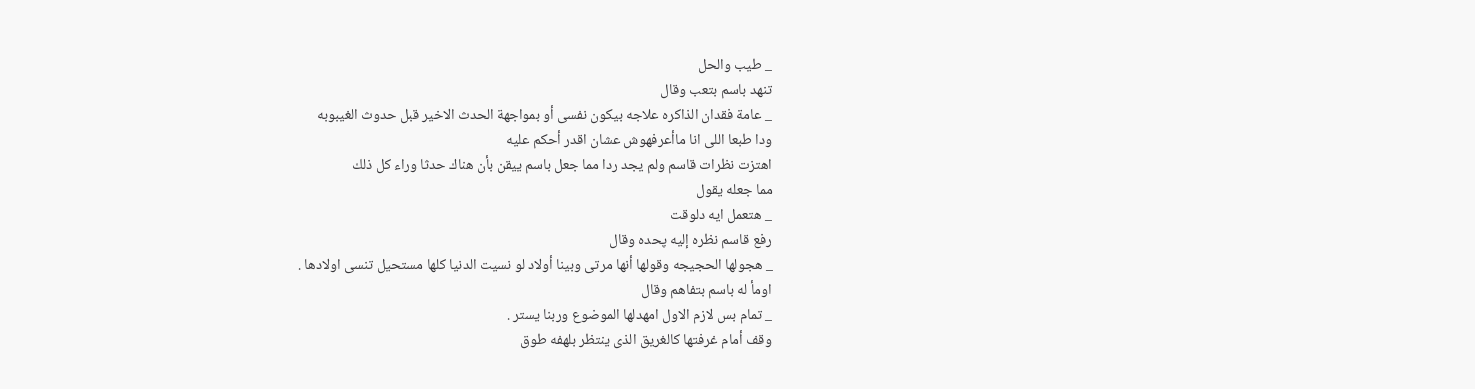_ طيب والحل
تنهد باسم بتعب وقال
_ عامة فقدان الذاكره علاجه بيكون نفسى أو بمواجهة الحدث الاخير قبل حدوث الغيبوبه
ودا طبعا اللى انا ماأعرفهوش عشان اقدر أحكم عليه
اهتزت نظرات قاسم ولم يجد ردا مما جعل باسم ييقن بأن هناك حدثا وراء كل ذلك
مما جعله يقول
_ هتعمل ايه دلوقت
رفع قاسم نظره إليه پحده وقال
_ هجولها الحجيجه وقولها أنها مرتى وبينا أولاد لو نسيت الدنيا كلها مستحيل تنسى اولادها .
اومأ له باسم بتفاهم وقال
_ تمام بس لازم الاول امهدلها الموضوع وربنا يستر .
وقف أمام غرفتها كالغريق الذى ينتظر بلهفه طوق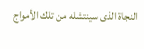النجاة الذى سينتشله من تلك الأمواج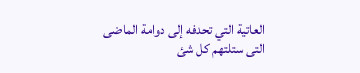العاتية التي تحدفه إلى دوامة الماضى
التى ستلتهم كل شئ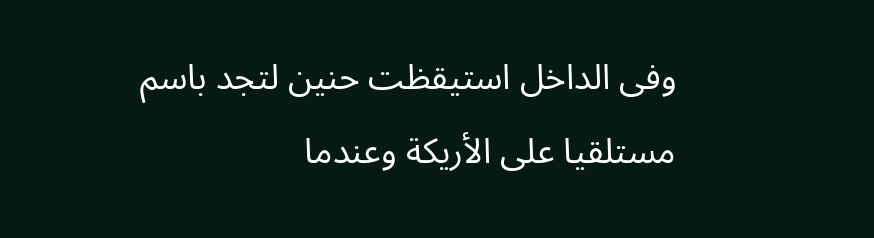وفى الداخل استيقظت حنين لتجد باسم مستلقيا على الأريكة وعندما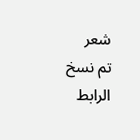شعر
تم نسخ الرابط